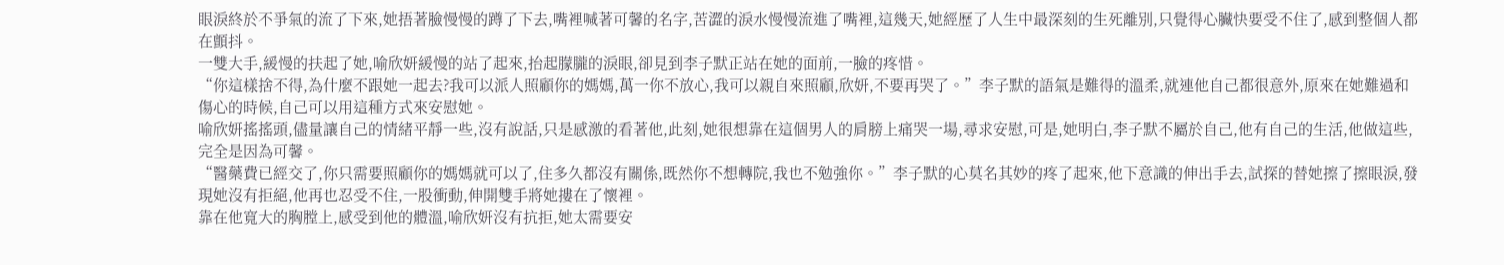眼淚終於不爭氣的流了下來,她捂著臉慢慢的蹲了下去,嘴裡喊著可馨的名字,苦澀的淚水慢慢流進了嘴裡,這幾天,她經歷了人生中最深刻的生死離別,只覺得心臟快要受不住了,感到整個人都在顫抖。
一雙大手,緩慢的扶起了她,喻欣妍緩慢的站了起來,抬起朦朧的淚眼,卻見到李子默正站在她的面前,一臉的疼惜。
“你這樣捨不得,為什麼不跟她一起去?我可以派人照顧你的媽媽,萬一你不放心,我可以親自來照顧,欣妍,不要再哭了。”李子默的語氣是難得的溫柔,就連他自己都很意外,原來在她難過和傷心的時候,自己可以用這種方式來安慰她。
喻欣妍搖搖頭,儘量讓自己的情緒平靜一些,沒有說話,只是感激的看著他,此刻,她很想靠在這個男人的肩膀上痛哭一場,尋求安慰,可是,她明白,李子默不屬於自己,他有自己的生活,他做這些,完全是因為可馨。
“醫藥費已經交了,你只需要照顧你的媽媽就可以了,住多久都沒有關係,既然你不想轉院,我也不勉強你。”李子默的心莫名其妙的疼了起來,他下意識的伸出手去,試探的替她擦了擦眼淚,發現她沒有拒絕,他再也忍受不住,一股衝動,伸開雙手將她摟在了懷裡。
靠在他寬大的胸膛上,感受到他的體溫,喻欣妍沒有抗拒,她太需要安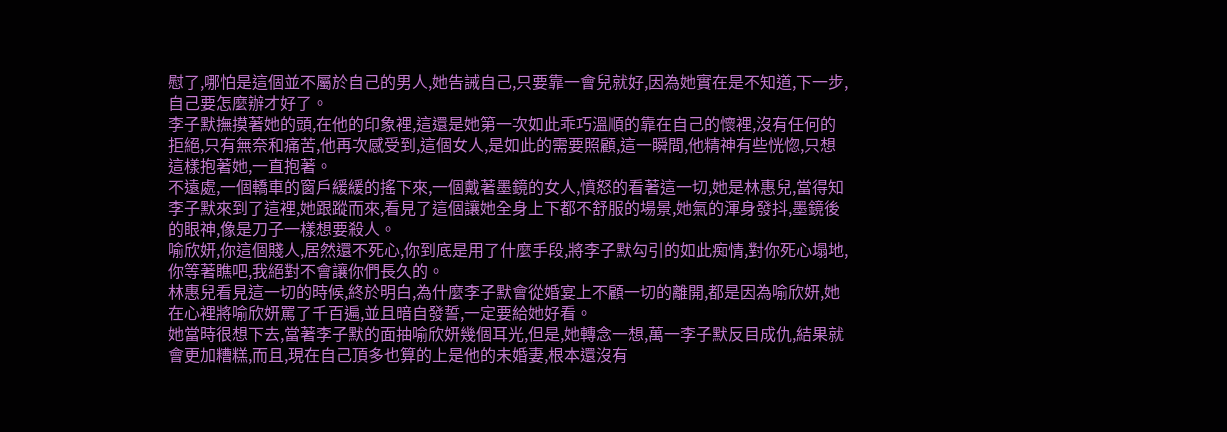慰了,哪怕是這個並不屬於自己的男人,她告誡自己,只要靠一會兒就好,因為她實在是不知道,下一步,自己要怎麼辦才好了。
李子默撫摸著她的頭,在他的印象裡,這還是她第一次如此乖巧溫順的靠在自己的懷裡,沒有任何的拒絕,只有無奈和痛苦,他再次感受到,這個女人,是如此的需要照顧,這一瞬間,他精神有些恍惚,只想這樣抱著她,一直抱著。
不遠處,一個轎車的窗戶緩緩的搖下來,一個戴著墨鏡的女人,憤怒的看著這一切,她是林惠兒,當得知李子默來到了這裡,她跟蹤而來,看見了這個讓她全身上下都不舒服的場景,她氣的渾身發抖,墨鏡後的眼神,像是刀子一樣想要殺人。
喻欣妍,你這個賤人,居然還不死心,你到底是用了什麼手段,將李子默勾引的如此痴情,對你死心塌地,你等著瞧吧,我絕對不會讓你們長久的。
林惠兒看見這一切的時候,終於明白,為什麼李子默會從婚宴上不顧一切的離開,都是因為喻欣妍,她在心裡將喻欣妍罵了千百遍,並且暗自發誓,一定要給她好看。
她當時很想下去,當著李子默的面抽喻欣妍幾個耳光,但是,她轉念一想,萬一李子默反目成仇,結果就會更加糟糕,而且,現在自己頂多也算的上是他的未婚妻,根本還沒有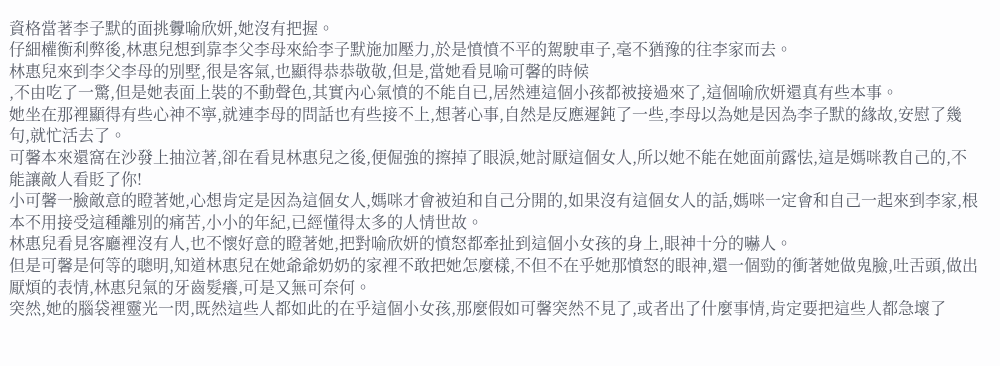資格當著李子默的面挑釁喻欣妍,她沒有把握。
仔細權衡利弊後,林惠兒想到靠李父李母來給李子默施加壓力,於是憤憤不平的駕駛車子,毫不猶豫的往李家而去。
林惠兒來到李父李母的別墅,很是客氣,也顯得恭恭敬敬,但是,當她看見喻可馨的時候
,不由吃了一驚,但是她表面上裝的不動聲色,其實內心氣憤的不能自已,居然連這個小孩都被接過來了,這個喻欣妍還真有些本事。
她坐在那裡顯得有些心神不寧,就連李母的問話也有些接不上,想著心事,自然是反應遲鈍了一些,李母以為她是因為李子默的緣故,安慰了幾句,就忙活去了。
可馨本來還窩在沙發上抽泣著,卻在看見林惠兒之後,便倔強的擦掉了眼淚,她討厭這個女人,所以她不能在她面前露怯,這是媽咪教自己的,不能讓敵人看貶了你!
小可馨一臉敵意的瞪著她,心想肯定是因為這個女人,媽咪才會被迫和自己分開的,如果沒有這個女人的話,媽咪一定會和自己一起來到李家,根本不用接受這種離別的痛苦,小小的年紀,已經懂得太多的人情世故。
林惠兒看見客廳裡沒有人,也不懷好意的瞪著她,把對喻欣妍的憤怒都牽扯到這個小女孩的身上,眼神十分的嚇人。
但是可馨是何等的聰明,知道林惠兒在她爺爺奶奶的家裡不敢把她怎麼樣,不但不在乎她那憤怒的眼神,還一個勁的衝著她做鬼臉,吐舌頭,做出厭煩的表情,林惠兒氣的牙齒髮癢,可是又無可奈何。
突然,她的腦袋裡靈光一閃,既然這些人都如此的在乎這個小女孩,那麼假如可馨突然不見了,或者出了什麼事情,肯定要把這些人都急壞了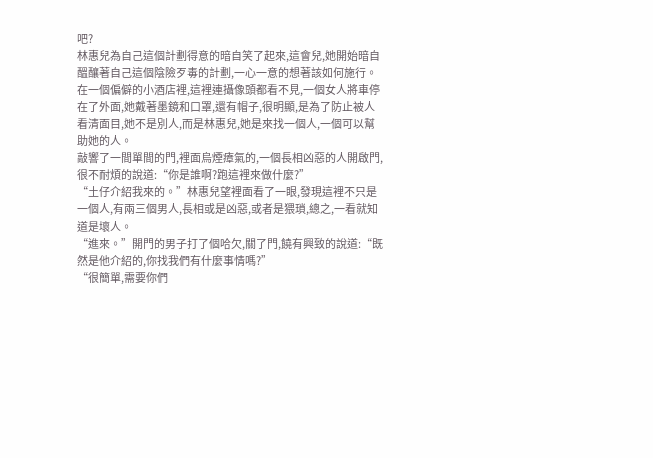吧?
林惠兒為自己這個計劃得意的暗自笑了起來,這會兒,她開始暗自醞釀著自己這個陰險歹毒的計劃,一心一意的想著該如何施行。
在一個偏僻的小酒店裡,這裡連攝像頭都看不見,一個女人將車停在了外面,她戴著墨鏡和口罩,還有帽子,很明顯,是為了防止被人看清面目,她不是別人,而是林惠兒,她是來找一個人,一個可以幫助她的人。
敲響了一間單間的門,裡面烏煙瘴氣的,一個長相凶惡的人開啟門,很不耐煩的說道:“你是誰啊?跑這裡來做什麼?”
“土仔介紹我來的。”林惠兒望裡面看了一眼,發現這裡不只是一個人,有兩三個男人,長相或是凶惡,或者是猥瑣,總之,一看就知道是壞人。
“進來。”開門的男子打了個哈欠,關了門,饒有興致的說道:“既然是他介紹的,你找我們有什麼事情嗎?”
“很簡單,需要你們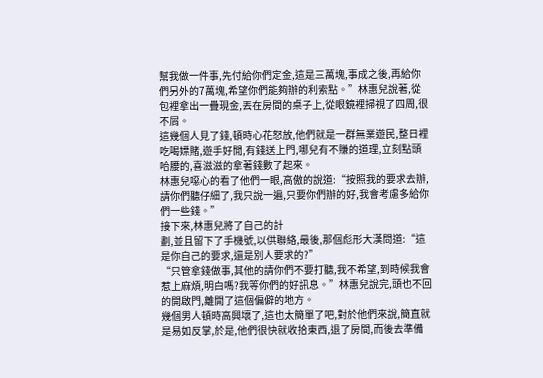幫我做一件事,先付給你們定金,這是三萬塊,事成之後,再給你們另外的7萬塊,希望你們能夠辦的利索點。”林惠兒說著,從包裡拿出一疊現金,丟在房間的桌子上,從眼鏡裡掃視了四周,很不屑。
這幾個人見了錢,頓時心花怒放,他們就是一群無業遊民,整日裡吃喝嫖賭,遊手好閒,有錢送上門,哪兒有不賺的道理,立刻點頭哈腰的,喜滋滋的拿著錢數了起來。
林惠兒噁心的看了他們一眼,高傲的說道:“按照我的要求去辦,請你們聽仔細了,我只說一遍,只要你們辦的好,我會考慮多給你們一些錢。”
接下來,林惠兒將了自己的計
劃,並且留下了手機號,以供聯絡,最後,那個彪形大漢問道:“這是你自己的要求,還是別人要求的?”
“只管拿錢做事,其他的請你們不要打聽,我不希望,到時候我會惹上麻煩,明白嗎?我等你們的好訊息。”林惠兒說完,頭也不回的開啟門,離開了這個偏僻的地方。
幾個男人頓時高興壞了,這也太簡單了吧,對於他們來說,簡直就是易如反掌,於是,他們很快就收拾東西,退了房間,而後去準備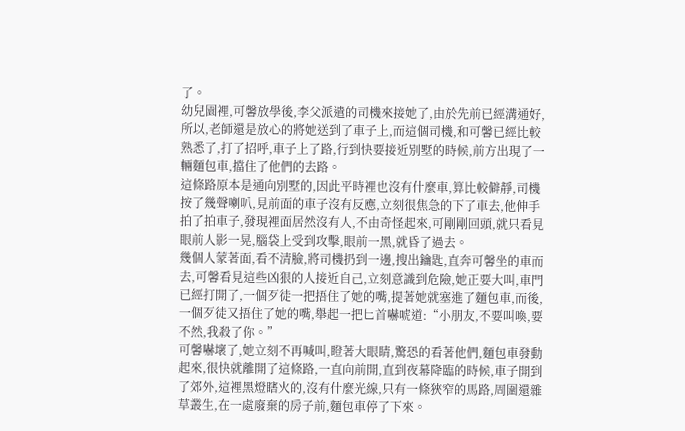了。
幼兒園裡,可馨放學後,李父派遣的司機來接她了,由於先前已經溝通好,所以,老師還是放心的將她送到了車子上,而這個司機,和可馨已經比較熟悉了,打了招呼,車子上了路,行到快要接近別墅的時候,前方出現了一輛麵包車,擋住了他們的去路。
這條路原本是通向別墅的,因此平時裡也沒有什麼車,算比較僻靜,司機按了幾聲喇叭,見前面的車子沒有反應,立刻很焦急的下了車去,他伸手拍了拍車子,發現裡面居然沒有人,不由奇怪起來,可剛剛回頭,就只看見眼前人影一晃,腦袋上受到攻擊,眼前一黑,就昏了過去。
幾個人蒙著面,看不清臉,將司機扔到一邊,搜出鑰匙,直奔可馨坐的車而去,可馨看見這些凶狠的人接近自己,立刻意識到危險,她正要大叫,車門已經打開了,一個歹徒一把捂住了她的嘴,提著她就塞進了麵包車,而後,一個歹徒又捂住了她的嘴,舉起一把匕首嚇唬道:“小朋友,不要叫喚,要不然,我殺了你。”
可馨嚇壞了,她立刻不再喊叫,瞪著大眼睛,驚恐的看著他們,麵包車發動起來,很快就離開了這條路,一直向前開,直到夜幕降臨的時候,車子開到了郊外,這裡黑燈瞎火的,沒有什麼光線,只有一條狹窄的馬路,周圍還雜草叢生,在一處廢棄的房子前,麵包車停了下來。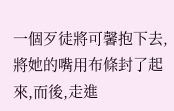一個歹徒將可馨抱下去,將她的嘴用布條封了起來,而後,走進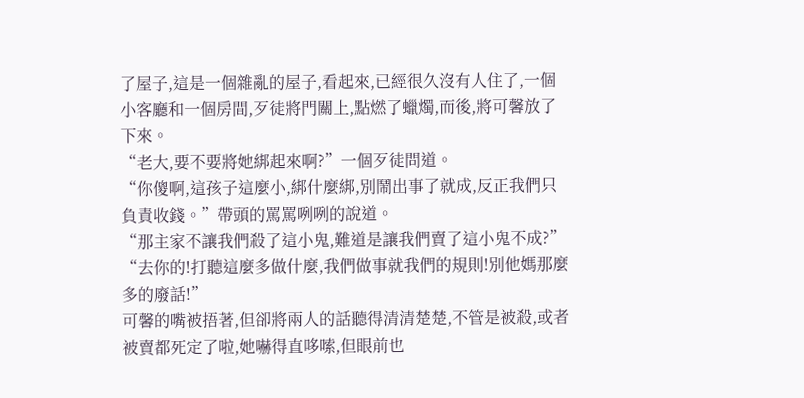了屋子,這是一個雜亂的屋子,看起來,已經很久沒有人住了,一個小客廳和一個房間,歹徒將門關上,點燃了蠟燭,而後,將可馨放了下來。
“老大,要不要將她綁起來啊?”一個歹徒問道。
“你傻啊,這孩子這麼小,綁什麼綁,別鬧出事了就成,反正我們只負責收錢。”帶頭的罵罵咧咧的說道。
“那主家不讓我們殺了這小鬼,難道是讓我們賣了這小鬼不成?”
“去你的!打聽這麼多做什麼,我們做事就我們的規則!別他媽那麼多的廢話!”
可馨的嘴被捂著,但卻將兩人的話聽得清清楚楚,不管是被殺,或者被賣都死定了啦,她嚇得直哆嗦,但眼前也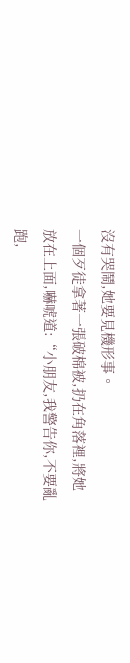沒有哭鬧,她要見機形事。
一個歹徒拿著一張破棉被,扔在角落裡,將她放在上面,嚇唬道:“小朋友,我警告你,不要亂跑,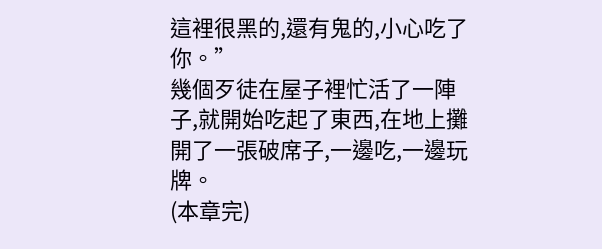這裡很黑的,還有鬼的,小心吃了你。”
幾個歹徒在屋子裡忙活了一陣子,就開始吃起了東西,在地上攤開了一張破席子,一邊吃,一邊玩牌。
(本章完)